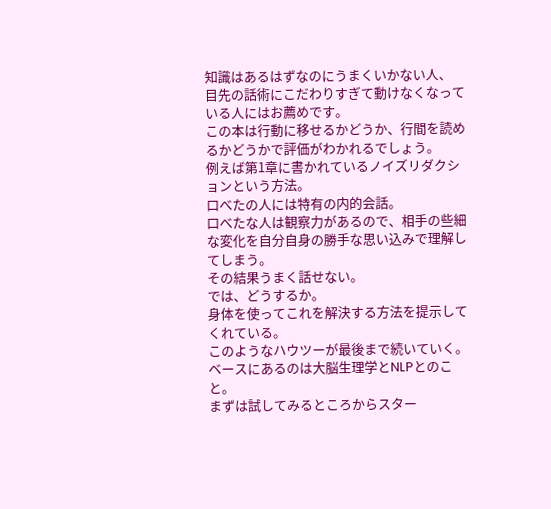知識はあるはずなのにうまくいかない人、
目先の話術にこだわりすぎて動けなくなっている人にはお薦めです。
この本は行動に移せるかどうか、行間を読めるかどうかで評価がわかれるでしょう。
例えば第1章に書かれているノイズリダクションという方法。
口べたの人には特有の内的会話。
口べたな人は観察力があるので、相手の些細な変化を自分自身の勝手な思い込みで理解してしまう。
その結果うまく話せない。
では、どうするか。
身体を使ってこれを解決する方法を提示してくれている。
このようなハウツーが最後まで続いていく。
ベースにあるのは大脳生理学とNLPとのこと。
まずは試してみるところからスター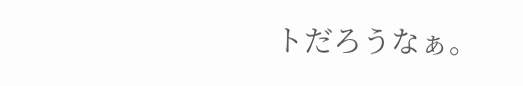トだろうなぁ。